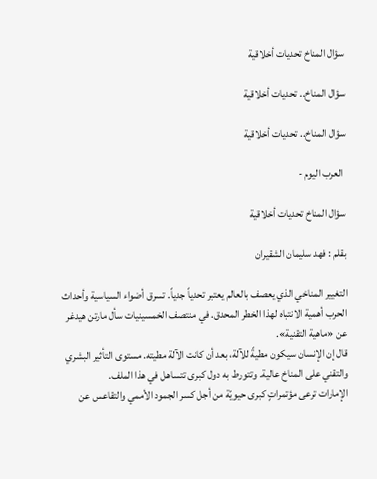سؤال المناخ تحديات أخلاقية

سؤال المناخ.. تحديات أخلاقية

سؤال المناخ.. تحديات أخلاقية

 العرب اليوم -

سؤال المناخ تحديات أخلاقية

بقلم : فهد سليمان الشقيران

التغيير المناخي الذي يعصف بالعالم يعتبر تحدياً جدياً. تسرق أضواء السياسية وأحداث الحرب أهمية الانتباه لهذا الخطر المحدق. في منتصف الخمسينيات سأل مارتن هيدغر عن «ماهية التقنية».
قال إن الإنسان سيكون مطيةً للآلة، بعد أن كانت الآلة مطيته. مستوى التأثير البشري والتقني على المناخ عالية. وتتورط به دول كبرى تتساهل في هذا الملف.
الإمارات ترعى مؤتمراتٍ كبرى حيويّة من أجل كسر الجمود الأممي والتقاعس عن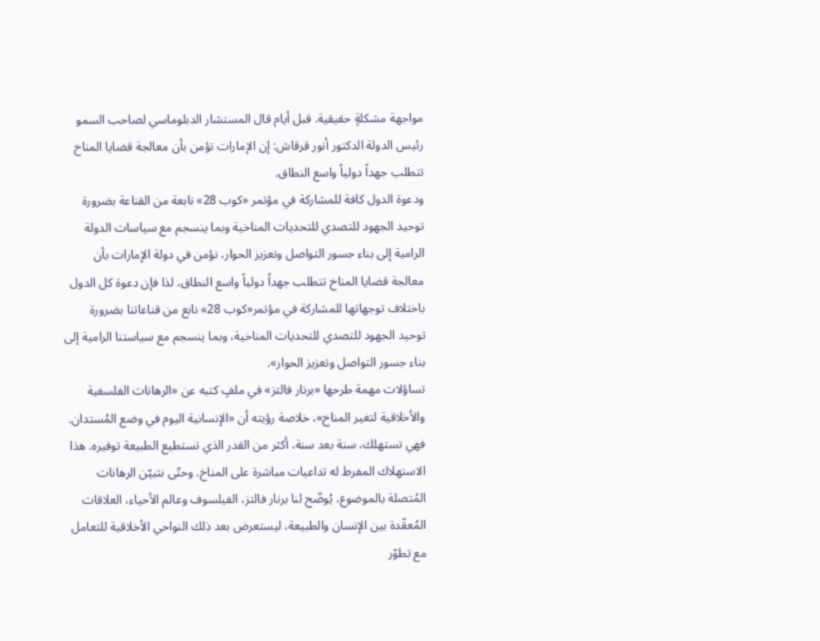مواجهة مشكلةٍ حقيقية. قبل أيام قال المستشار الدبلوماسي لصاحب السمو رئيس الدولة الدكتور أنور قرقاش: إن الإمارات تؤمن بأن معالجة قضايا المناخ تتطلب جهداً دولياً واسع النطاق.
ودعوة الدول كافة للمشاركة في مؤتمر «كوب 28» نابعة من القناعة بضرورة توحيد الجهود للتصدي للتحديات المناخية وبما ينسجم مع سياسات الدولة الرامية إلى بناء جسور التواصل وتعزيز الحوار، نؤمن في دولة الإمارات بأن معالجة قضايا المناخ تتطلب جهداً دولياً واسع النطاق، لذا فإن دعوة كل الدول باختلاف توجهاتها للمشاركة في مؤتمر«كوب 28» نابع من قناعاتنا بضرورة توحيد الجهود للتصدي للتحديات المناخية، وبما ينسجم مع سياستنا الرامية إلى بناء جسور التواصل وتعزيز الحوار».
تساؤلات مهمة طرحها «برنار فالتز» في ملفٍ كتبه عن «الرهانات الفلسفية والأخلاقية لتغير المناخ»، خلاصة رؤيته أن «الإنسانية اليوم في وضع المُستدان. فهي تستهلك، سنة بعد سنة، أكثر من القدر الذي تستطيع الطبيعة توفيره. هذا الاستهلاك المفرط له تداعيات مباشرة على المناخ. وحتّى نتبيّن الرهانات المُتصلة بالموضوع، يُوضّح لنا برنار فالتز، الفيلسوف وعالم الأحياء، العلاقات المُعقّدة بين الإنسان والطبيعة، ليستعرض بعد ذلك النواحي الأخلاقية للتعامل مع تطوّر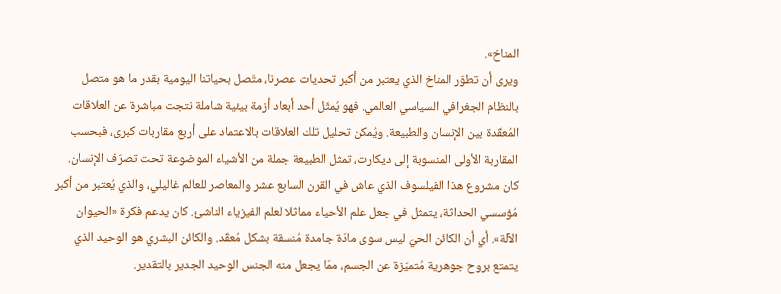المناخ».
ويرى أن تطوّر المناخ الذي يعتبر من أكبر تحديات عصرنا، متّصل بحياتنا اليومية بقدر ما هو متصل بالنظام الجغرافي السياسي العالمي. فهو يُمثّل أحد أبعاد أزمة بيئية شاملة نتجت مباشرة عن العلاقات المُعقّدة بين الإنسان والطبيعة. ويُمكن تحليل تلك العلاقات بالاعتماد على أربع مقاربات كبرى، فبحسب المقاربة الأولى المنسوبة إلى ديكارت، تمثل الطبيعة جملة من الأشياء الموضوعة تحت تصرّف الإنسان.
كان مشروع هذا الفيلسوف الذي عاش في القرن السابع عشر والمعاصر للعالم غاليلي، والذي يُعتبر من أكبر مُؤسسي الحداثة، يتمثل في جعل علم الأحياء مماثلا لعلم الفيزياء الناشئ. كان يدعم فكرة «الحيوان الآلة». أي أن الكائن الحيّ ليس سوى مادّة جامدة مُنسقة بشكل مُعقّد. والكائن البشري هو الوحيد الذي يتمتع بروح جوهرية مُتميّزة عن الجسم، ممّا يجعل منه الجنس الوحيد الجدير بالتقدير.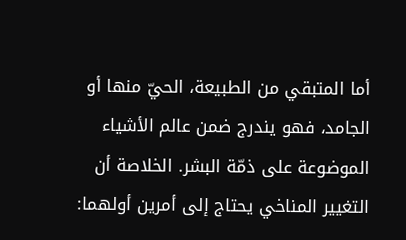أما المتبقي من الطبيعة، الحيّ منها أو الجامد، فهو يندرج ضمن عالم الأشياء الموضوعة على ذمّة البشر. الخلاصة أن التغيير المناخي يحتاج إلى أمرين أولهما: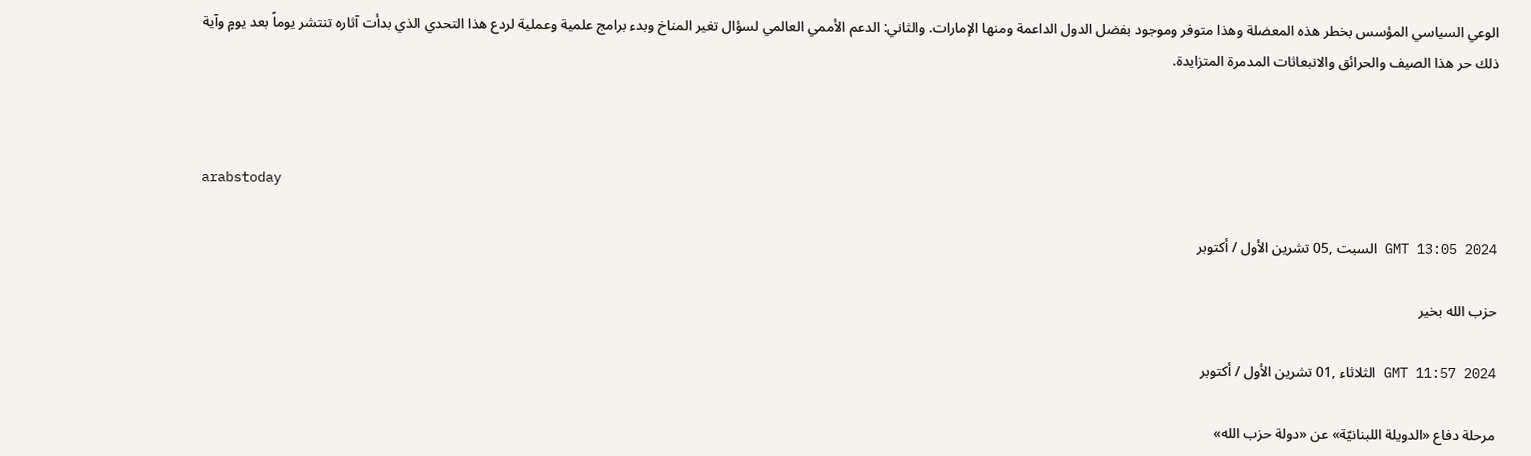الوعي السياسي المؤسس بخطر هذه المعضلة وهذا متوفر وموجود بفضل الدول الداعمة ومنها الإمارات. والثاني: الدعم الأممي العالمي لسؤال تغير المناخ وبدء برامج علمية وعملية لردع هذا التحدي الذي بدأت آثاره تنتشر يوماً بعد يومٍ وآية ذلك حر هذا الصيف والحرائق والانبعاثات المدمرة المتزايدة.



arabstoday

GMT 13:05 2024 السبت ,05 تشرين الأول / أكتوبر

حزب الله بخير

GMT 11:57 2024 الثلاثاء ,01 تشرين الأول / أكتوبر

مرحلة دفاع «الدويلة اللبنانيّة» عن «دولة حزب الله»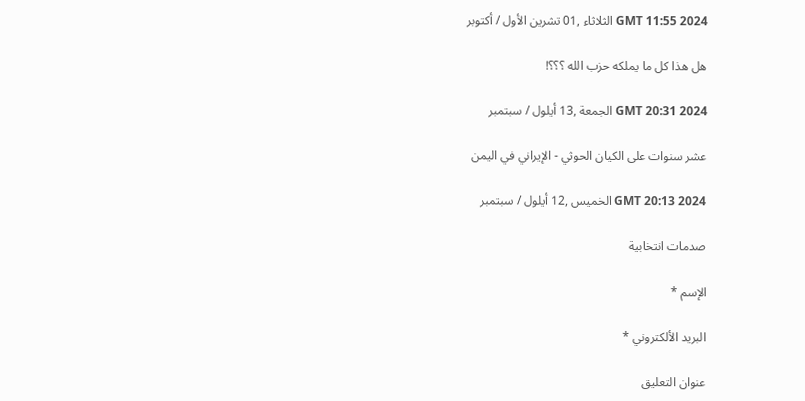GMT 11:55 2024 الثلاثاء ,01 تشرين الأول / أكتوبر

هل هذا كل ما يملكه حزب الله ؟؟؟!

GMT 20:31 2024 الجمعة ,13 أيلول / سبتمبر

عشر سنوات على الكيان الحوثي - الإيراني في اليمن

GMT 20:13 2024 الخميس ,12 أيلول / سبتمبر

صدمات انتخابية

الإسم *

البريد الألكتروني *

عنوان التعليق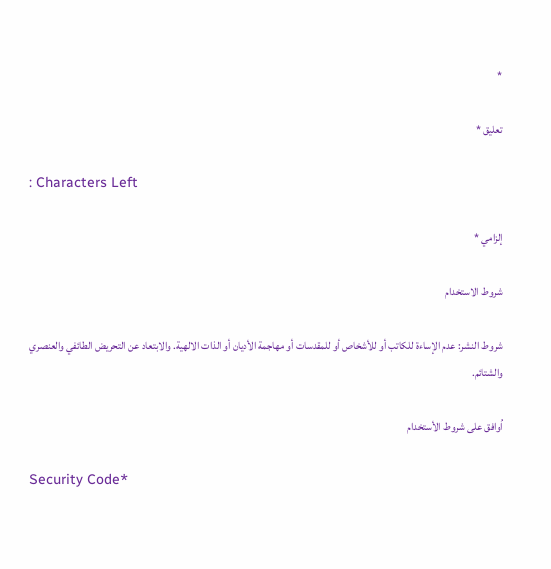*

تعليق *

: Characters Left

إلزامي *

شروط الاستخدام

شروط النشر: عدم الإساءة للكاتب أو للأشخاص أو للمقدسات أو مهاجمة الأديان أو الذات الالهية. والابتعاد عن التحريض الطائفي والعنصري والشتائم.

اُوافق على شروط الأستخدام

Security Code*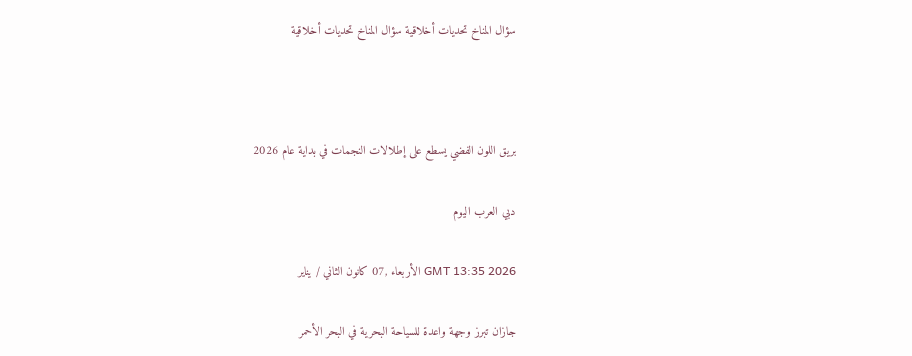سؤال المناخ تحديات أخلاقية سؤال المناخ تحديات أخلاقية



بريق اللون الفضي يسطع على إطلالات النجمات في بداية عام 2026

دبي العرب اليوم

GMT 13:35 2026 الأربعاء ,07 كانون الثاني / يناير

جازان تبرز وجهة واعدة للسياحة البحرية في البحر الأحمر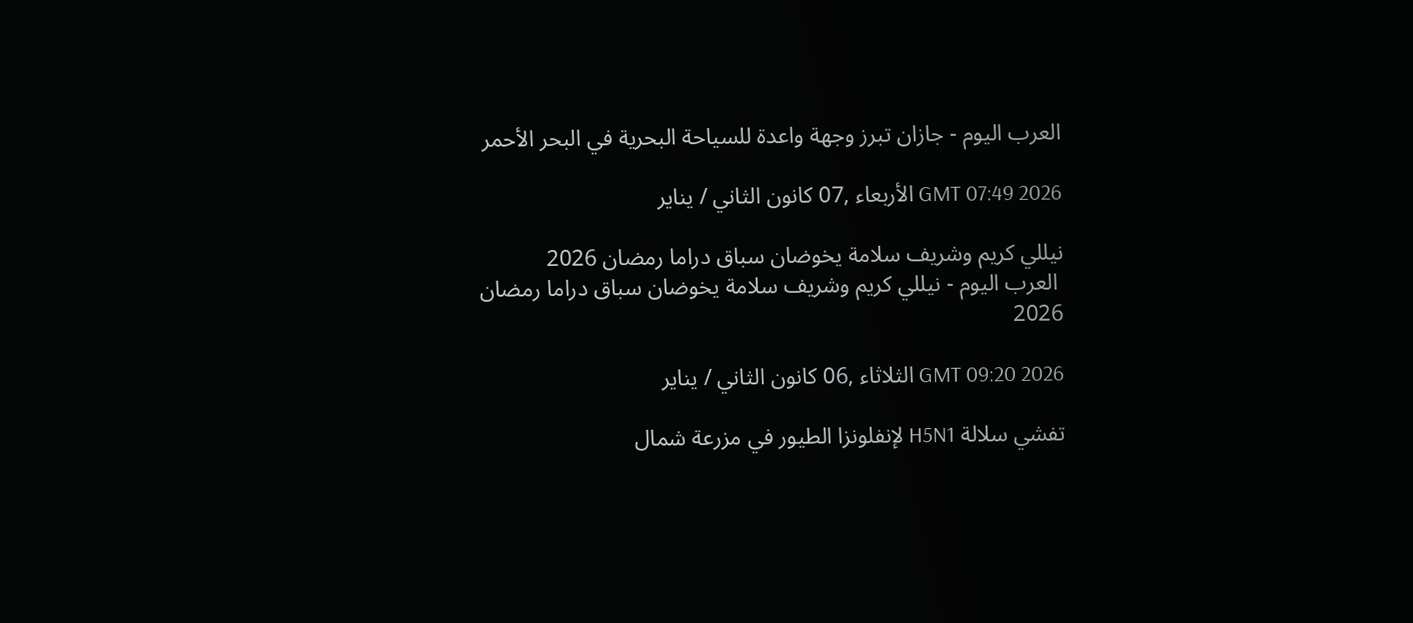العرب اليوم - جازان تبرز وجهة واعدة للسياحة البحرية في البحر الأحمر

GMT 07:49 2026 الأربعاء ,07 كانون الثاني / يناير

نيللي كريم وشريف سلامة يخوضان سباق دراما رمضان 2026
 العرب اليوم - نيللي كريم وشريف سلامة يخوضان سباق دراما رمضان 2026

GMT 09:20 2026 الثلاثاء ,06 كانون الثاني / يناير

تفشي سلالة H5N1 لإنفلونزا الطيور في مزرعة شمال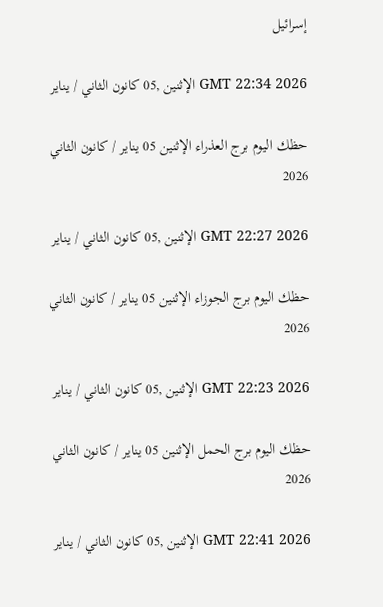إسرائيل

GMT 22:34 2026 الإثنين ,05 كانون الثاني / يناير

حظك اليوم برج العذراء الإثنين 05 يناير / كانون الثاني 2026

GMT 22:27 2026 الإثنين ,05 كانون الثاني / يناير

حظك اليوم برج الجوزاء الإثنين 05 يناير / كانون الثاني 2026

GMT 22:23 2026 الإثنين ,05 كانون الثاني / يناير

حظك اليوم برج الحمل الإثنين 05 يناير / كانون الثاني 2026

GMT 22:41 2026 الإثنين ,05 كانون الثاني / يناير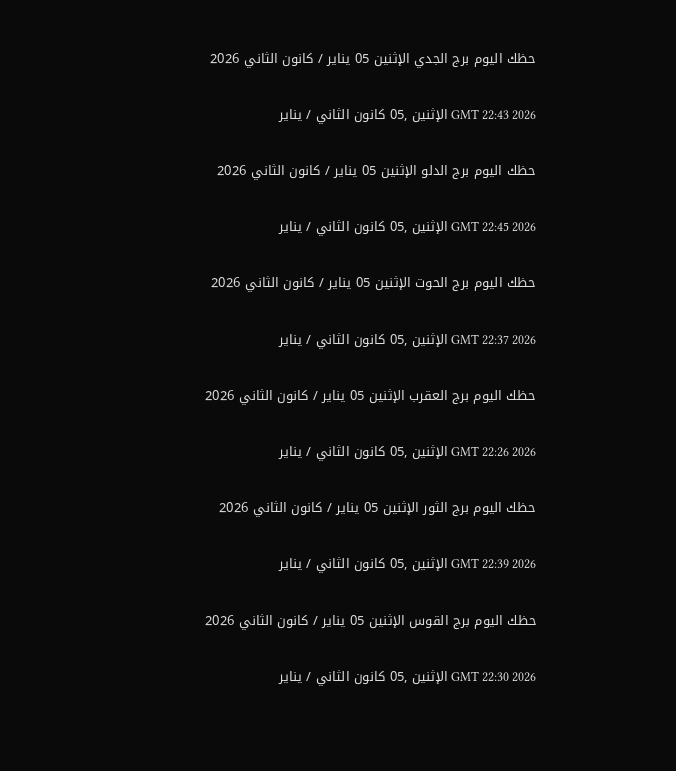حظك اليوم برج الجدي الإثنين 05 يناير / كانون الثاني 2026

GMT 22:43 2026 الإثنين ,05 كانون الثاني / يناير

حظك اليوم برج الدلو الإثنين 05 يناير / كانون الثاني 2026

GMT 22:45 2026 الإثنين ,05 كانون الثاني / يناير

حظك اليوم برج الحوت الإثنين 05 يناير / كانون الثاني 2026

GMT 22:37 2026 الإثنين ,05 كانون الثاني / يناير

حظك اليوم برج العقرب الإثنين 05 يناير / كانون الثاني 2026

GMT 22:26 2026 الإثنين ,05 كانون الثاني / يناير

حظك اليوم برج الثور الإثنين 05 يناير / كانون الثاني 2026

GMT 22:39 2026 الإثنين ,05 كانون الثاني / يناير

حظك اليوم برج القوس الإثنين 05 يناير / كانون الثاني 2026

GMT 22:30 2026 الإثنين ,05 كانون الثاني / يناير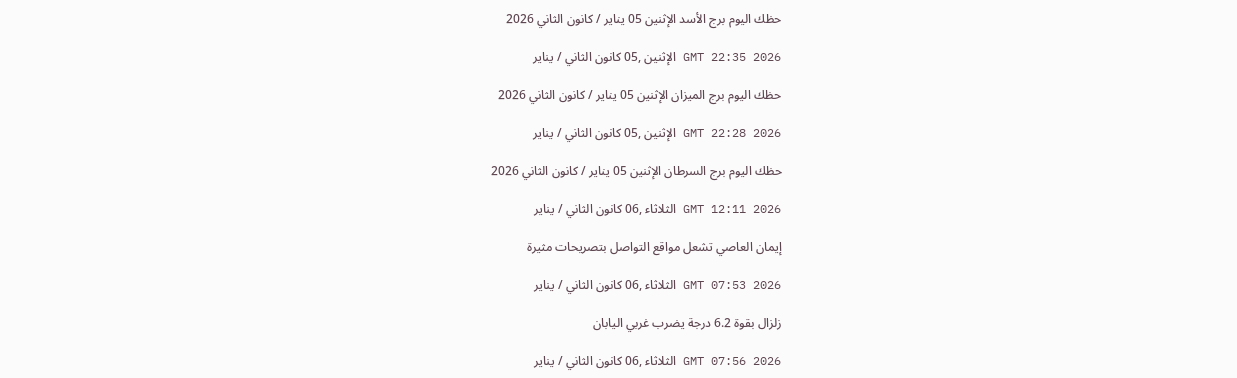حظك اليوم برج الأسد الإثنين 05 يناير / كانون الثاني 2026

GMT 22:35 2026 الإثنين ,05 كانون الثاني / يناير

حظك اليوم برج الميزان الإثنين 05 يناير / كانون الثاني 2026

GMT 22:28 2026 الإثنين ,05 كانون الثاني / يناير

حظك اليوم برج السرطان الإثنين 05 يناير / كانون الثاني 2026

GMT 12:11 2026 الثلاثاء ,06 كانون الثاني / يناير

إيمان العاصي تشعل مواقع التواصل بتصريحات مثيرة

GMT 07:53 2026 الثلاثاء ,06 كانون الثاني / يناير

زلزال بقوة 6.2 درجة يضرب غربي اليابان

GMT 07:56 2026 الثلاثاء ,06 كانون الثاني / يناير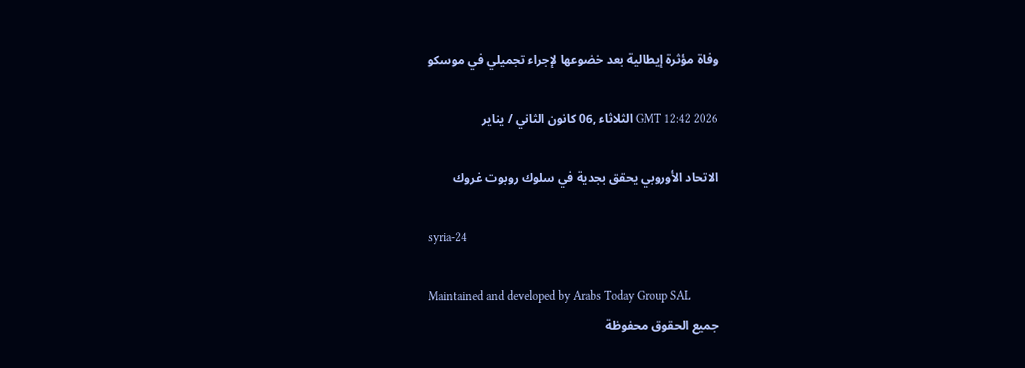وفاة مؤثرة إيطالية بعد خضوعها لإجراء تجميلي في موسكو

GMT 12:42 2026 الثلاثاء ,06 كانون الثاني / يناير

الاتحاد الأوروبي يحقق بجدية في سلوك روبوت غروك

syria-24

Maintained and developed by Arabs Today Group SAL
جميع الحقوق محفوظة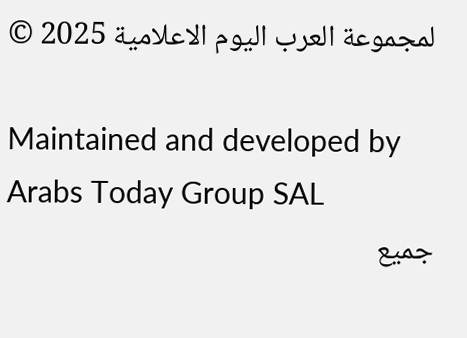لمجموعة العرب اليوم الاعلامية 2025 ©

Maintained and developed by Arabs Today Group SAL
جميع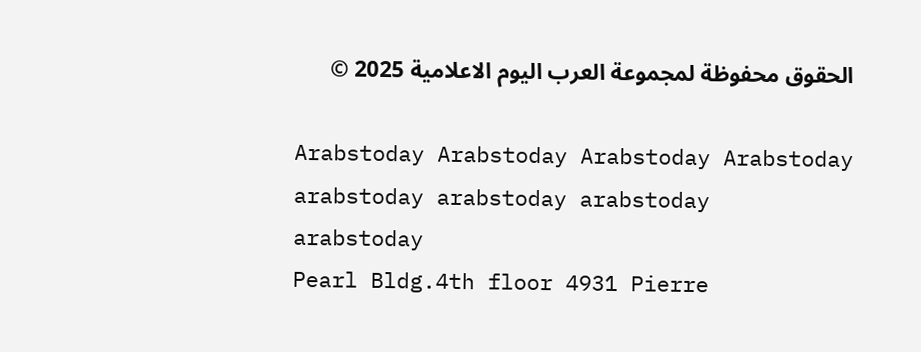الحقوق محفوظة لمجموعة العرب اليوم الاعلامية 2025 ©

Arabstoday Arabstoday Arabstoday Arabstoday
arabstoday arabstoday arabstoday
arabstoday
Pearl Bldg.4th floor 4931 Pierre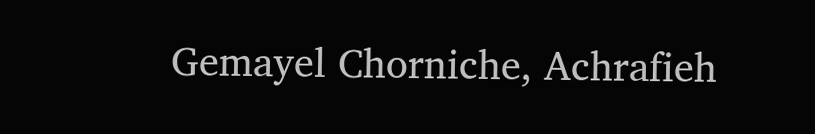Gemayel Chorniche, Achrafieh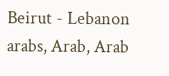Beirut - Lebanon
arabs, Arab, Arab